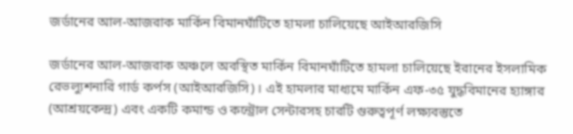জর্ডানের আল-আজরাক মার্কিন বিমানঘাঁটিতে হামলা চালিয়েছে আইআরজিসি

জর্ডানের আল-আজরাক অঞ্চলে অবস্থিত মার্কিন বিমানঘাঁটিতে হামলা চালিয়েছে ইরানের ইসলামিক রেভল্যুশনারি গার্ড কর্পস (আইআরজিসি)। এই হামলার মাধ্যমে মার্কিন এফ-৩৫ যুদ্ধবিমানের হ্যাঙ্গার (আশ্রয়কেন্দ্র) এবং একটি কমান্ড ও কন্ট্রোল সেন্টারসহ চারটি গুরুত্বপূর্ণ লক্ষ্যবস্তুতে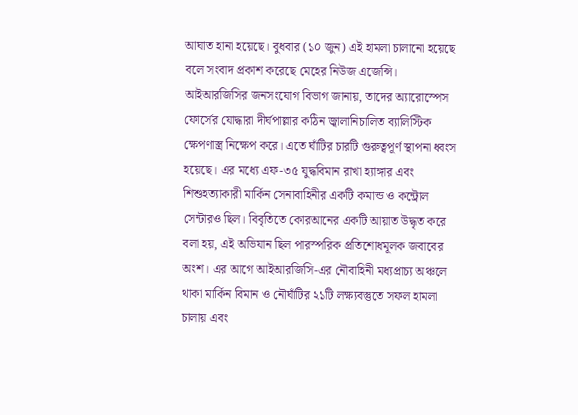আঘাত হানা হয়েছে। বুধবার (১০ জুন) এই হামলা চালানো হয়েছে বলে সংবাদ প্রকাশ করেছে মেহের নিউজ এজেন্সি। আইআরজিসির জনসংযোগ বিভাগ জানায়, তাদের অ্যারোস্পেস ফোর্সের যোদ্ধারা দীর্ঘপাল্লার কঠিন জ্বালানিচালিত ব্যালিস্টিক ক্ষেপণাস্ত্র নিক্ষেপ করে। এতে ঘাঁটির চারটি গুরুত্বপূর্ণ স্থাপনা ধ্বংস হয়েছে। এর মধ্যে এফ-৩৫ যুদ্ধবিমান রাখা হ্যাঙ্গার এবং শিশুহত্যাকারী মার্কিন সেনাবাহিনীর একটি কমান্ড ও কন্ট্রোল সেন্টারও ছিল। বিবৃতিতে কোরআনের একটি আয়াত উদ্ধৃত করে বলা হয়, এই অভিযান ছিল পারস্পরিক প্রতিশোধমূলক জবাবের অংশ। এর আগে আইআরজিসি-এর নৌবাহিনী মধ্যপ্রাচ্য অঞ্চলে থাকা মার্কিন বিমান ও নৌঘাঁটির ২১টি লক্ষ্যবস্তুতে সফল হামলা চালায় এবং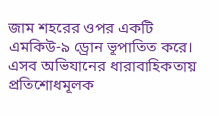জাম শহরের ওপর একটি এমকিউ-৯ ড্রোন ভূপাতিত করে। এসব অভিযানের ধারাবাহিকতায় প্রতিশোধমূলক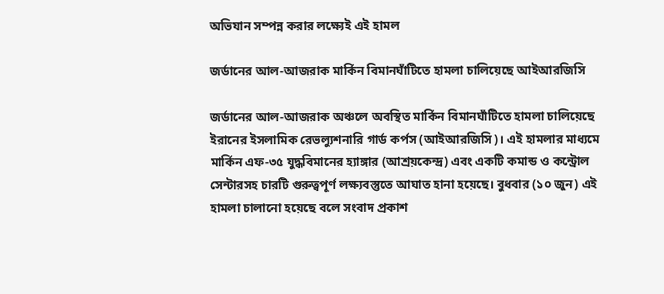অভিযান সম্পন্ন করার লক্ষ্যেই এই হামল

জর্ডানের আল-আজরাক মার্কিন বিমানঘাঁটিতে হামলা চালিয়েছে আইআরজিসি

জর্ডানের আল-আজরাক অঞ্চলে অবস্থিত মার্কিন বিমানঘাঁটিতে হামলা চালিয়েছে ইরানের ইসলামিক রেভল্যুশনারি গার্ড কর্পস (আইআরজিসি)। এই হামলার মাধ্যমে মার্কিন এফ-৩৫ যুদ্ধবিমানের হ্যাঙ্গার (আশ্রয়কেন্দ্র) এবং একটি কমান্ড ও কন্ট্রোল সেন্টারসহ চারটি গুরুত্বপূর্ণ লক্ষ্যবস্তুতে আঘাত হানা হয়েছে। বুধবার (১০ জুন) এই হামলা চালানো হয়েছে বলে সংবাদ প্রকাশ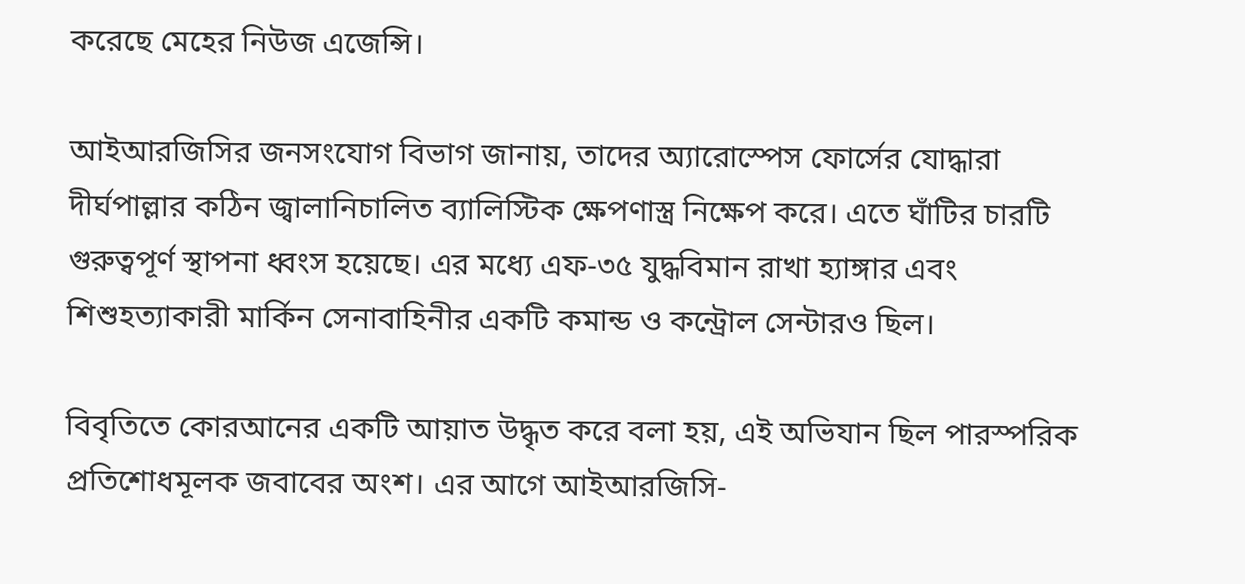করেছে মেহের নিউজ এজেন্সি।

আইআরজিসির জনসংযোগ বিভাগ জানায়, তাদের অ্যারোস্পেস ফোর্সের যোদ্ধারা দীর্ঘপাল্লার কঠিন জ্বালানিচালিত ব্যালিস্টিক ক্ষেপণাস্ত্র নিক্ষেপ করে। এতে ঘাঁটির চারটি গুরুত্বপূর্ণ স্থাপনা ধ্বংস হয়েছে। এর মধ্যে এফ-৩৫ যুদ্ধবিমান রাখা হ্যাঙ্গার এবং শিশুহত্যাকারী মার্কিন সেনাবাহিনীর একটি কমান্ড ও কন্ট্রোল সেন্টারও ছিল।

বিবৃতিতে কোরআনের একটি আয়াত উদ্ধৃত করে বলা হয়, এই অভিযান ছিল পারস্পরিক প্রতিশোধমূলক জবাবের অংশ। এর আগে আইআরজিসি-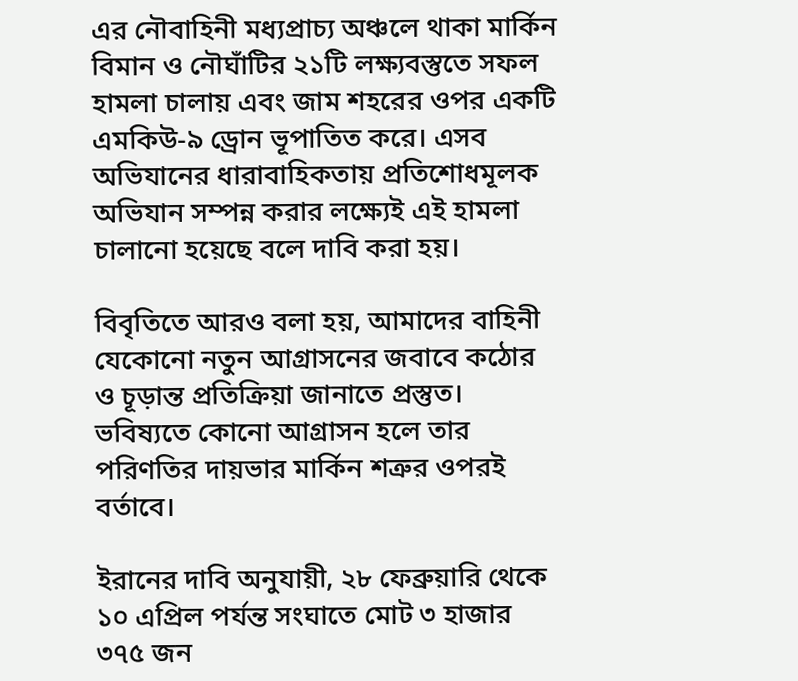এর নৌবাহিনী মধ্যপ্রাচ্য অঞ্চলে থাকা মার্কিন বিমান ও নৌঘাঁটির ২১টি লক্ষ্যবস্তুতে সফল হামলা চালায় এবং জাম শহরের ওপর একটি এমকিউ-৯ ড্রোন ভূপাতিত করে। এসব অভিযানের ধারাবাহিকতায় প্রতিশোধমূলক অভিযান সম্পন্ন করার লক্ষ্যেই এই হামলা চালানো হয়েছে বলে দাবি করা হয়।

বিবৃতিতে আরও বলা হয়, আমাদের বাহিনী যেকোনো নতুন আগ্রাসনের জবাবে কঠোর ও চূড়ান্ত প্রতিক্রিয়া জানাতে প্রস্তুত। ভবিষ্যতে কোনো আগ্রাসন হলে তার পরিণতির দায়ভার মার্কিন শত্রুর ওপরই বর্তাবে।

ইরানের দাবি অনুযায়ী, ২৮ ফেব্রুয়ারি থেকে ১০ এপ্রিল পর্যন্ত সংঘাতে মোট ৩ হাজার ৩৭৫ জন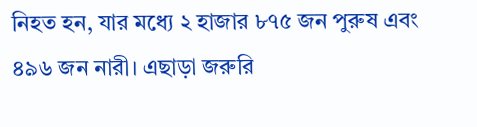নিহত হন, যার মধ্যে ২ হাজার ৮৭৫ জন পুরুষ এবং ৪৯৬ জন নারী। এছাড়া জরুরি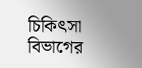চিকিৎসা বিভাগের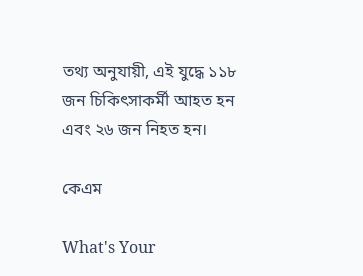তথ্য অনুযায়ী, এই যুদ্ধে ১১৮ জন চিকিৎসাকর্মী আহত হন এবং ২৬ জন নিহত হন।

কেএম

What's Your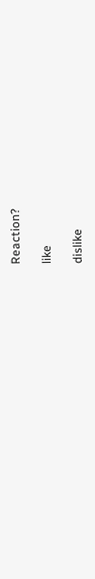Reaction?

like

dislike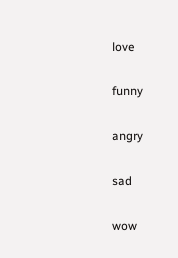love

funny

angry

sad

wow